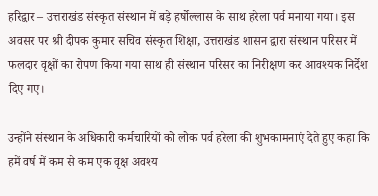हरिद्वार – उत्तराखंड संस्कृत संस्थान में बड़े हर्षोल्लास के साथ हरेला पर्व मनाया गया। इस अवसर पर श्री दीपक कुमार सचिव संस्कृत शिक्षा, उत्तराखंड शासन द्वारा संस्थान परिसर में फलदार वृक्षों का रोपण किया गया साथ ही संस्थान परिसर का निरीक्षण कर आवश्यक निर्देश दिए गए।

उन्होंने संस्थान के अधिकारी कर्मचारियों को लोक पर्व हरेला की शुभकामनाएं देते हुए कहा कि हमें वर्ष में कम से कम एक वृक्ष अवश्य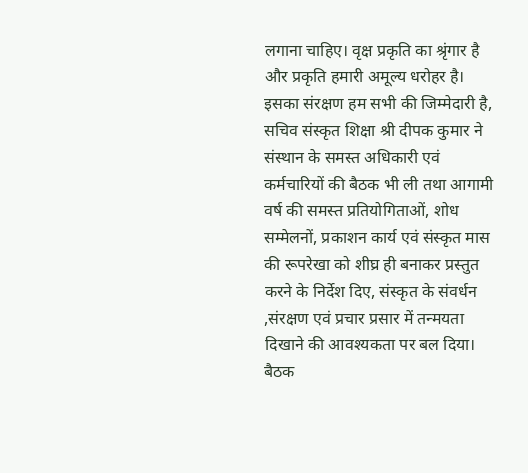लगाना चाहिए। वृक्ष प्रकृति का श्रृंगार है और प्रकृति हमारी अमूल्य धरोहर है। इसका संरक्षण हम सभी की जिम्मेदारी है, सचिव संस्कृत शिक्षा श्री दीपक कुमार ने संस्थान के समस्त अधिकारी एवं कर्मचारियों की बैठक भी ली तथा आगामी वर्ष की समस्त प्रतियोगिताओं, शोध सम्मेलनों, प्रकाशन कार्य एवं संस्कृत मास की रूपरेखा को शीघ्र ही बनाकर प्रस्तुत करने के निर्देश दिए, संस्कृत के संवर्धन ,संरक्षण एवं प्रचार प्रसार में तन्मयता दिखाने की आवश्यकता पर बल दिया।
बैठक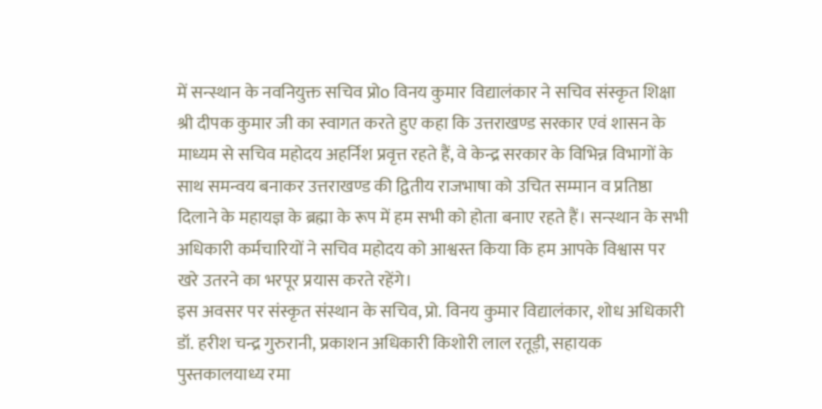में सन्स्थान के नवनियुक्त सचिव प्रोo विनय कुमार विद्यालंकार ने सचिव संस्कृत शिक्षा श्री दीपक कुमार जी का स्वागत करते हुए कहा कि उत्तराखण्ड सरकार एवं शासन के माध्यम से सचिव महोदय अहर्निश प्रवृत्त रहते हैं, वे केन्द्र सरकार के विभिन्न विभागों के साथ समन्वय बनाकर उत्तराखण्ड की द्वितीय राजभाषा को उचित सम्मान व प्रतिष्ठा दिलाने के महायज्ञ के ब्रह्मा के रूप में हम सभी को होता बनाए रहते हैं। सन्स्थान के सभी अधिकारी कर्मचारियों ने सचिव महोदय को आश्वस्त किया कि हम आपके विश्वास पर खरे उतरने का भरपूर प्रयास करते रहेंगे।
इस अवसर पर संस्कृत संस्थान के सचिव, प्रो. विनय कुमार विद्यालंकार, शोध अधिकारी डॉ. हरीश चन्द्र गुरुरानी, प्रकाशन अधिकारी किशोरी लाल रतूड़ी, सहायक पुस्तकालयाध्य रमा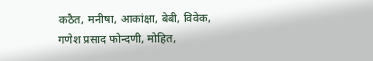कठैत, मनीषा, आकांक्षा, बेबी, विवेक, गणेश प्रसाद फोन्दणी, मोहित,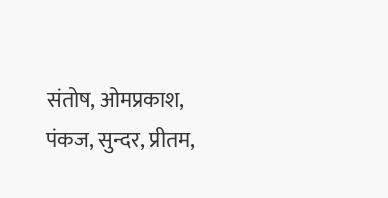संतोष, ओमप्रकाश, पंकज, सुन्दर, प्रीतम,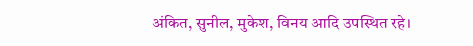अंकित, सुनील, मुकेश, विनय आदि उपस्थित रहे।